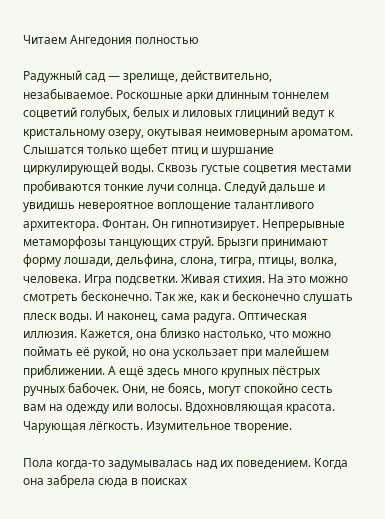Читаем Ангедония полностью

Радужный сад — зрелище, действительно, незабываемое. Роскошные арки длинным тоннелем соцветий голубых, белых и лиловых глициний ведут к кристальному озеру, окутывая неимоверным ароматом. Слышатся только щебет птиц и шуршание циркулирующей воды. Сквозь густые соцветия местами пробиваются тонкие лучи солнца. Следуй дальше и увидишь невероятное воплощение талантливого архитектора. Фонтан. Он гипнотизирует. Непрерывные метаморфозы танцующих струй. Брызги принимают форму лошади, дельфина, слона, тигра, птицы, волка, человека. Игра подсветки. Живая стихия. На это можно смотреть бесконечно. Так же, как и бесконечно слушать плеск воды. И наконец, сама радуга. Оптическая иллюзия. Кажется, она близко настолько, что можно поймать её рукой, но она ускользает при малейшем приближении. А ещё здесь много крупных пёстрых ручных бабочек. Они, не боясь, могут спокойно сесть вам на одежду или волосы. Вдохновляющая красота. Чарующая лёгкость. Изумительное творение.

Пола когда-то задумывалась над их поведением. Когда она забрела сюда в поисках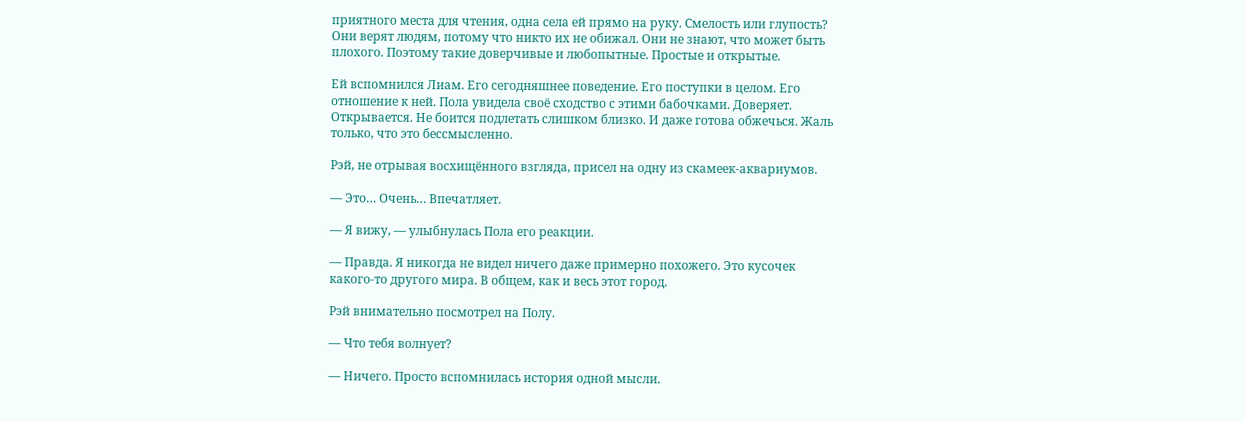приятного места для чтения, одна села ей прямо на руку. Смелость или глупость? Они верят людям, потому что никто их не обижал. Они не знают, что может быть плохого. Поэтому такие доверчивые и любопытные. Простые и открытые.

Ей вспомнился Лиам. Его сегодняшнее поведение. Его поступки в целом. Его отношение к ней. Пола увидела своё сходство с этими бабочками. Доверяет. Открывается. Не боится подлетать слишком близко. И даже готова обжечься. Жаль только, что это бессмысленно.

Рэй, не отрывая восхищённого взгляда, присел на одну из скамеек-аквариумов.

— Это… Очень… Впечатляет.

— Я вижу, — улыбнулась Пола его реакции.

— Правда. Я никогда не видел ничего даже примерно похожего. Это кусочек какого-то другого мира. В общем, как и весь этот город.

Рэй внимательно посмотрел на Полу.

— Что тебя волнует?

— Ничего. Просто вспомнилась история одной мысли.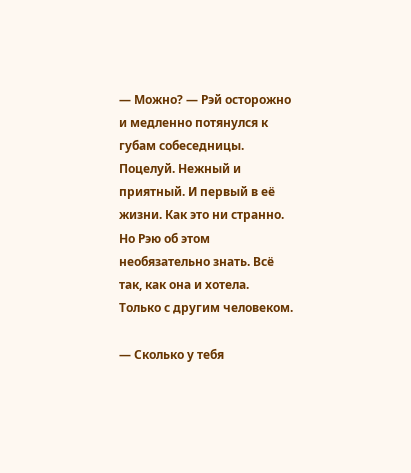— Можно? — Рэй осторожно и медленно потянулся к губам собеседницы. Поцелуй. Нежный и приятный. И первый в её жизни. Как это ни странно. Но Рэю об этом необязательно знать. Всё так, как она и хотела. Только с другим человеком.

— Сколько у тебя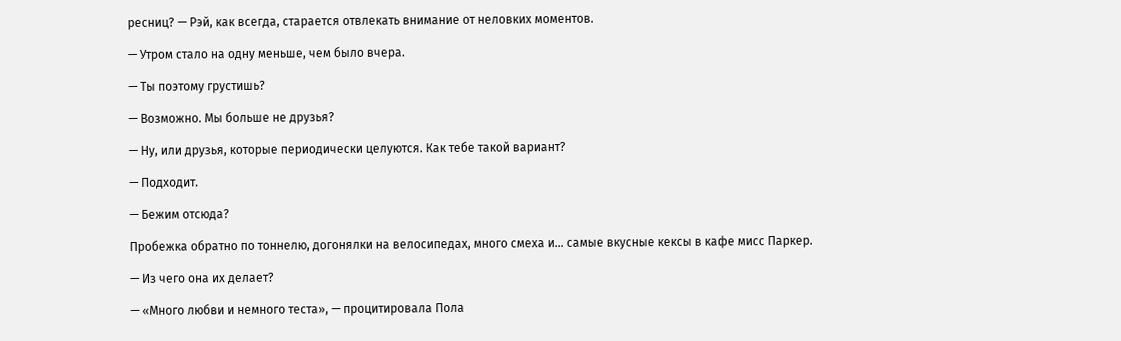ресниц? — Рэй, как всегда, старается отвлекать внимание от неловких моментов.

— Утром стало на одну меньше, чем было вчера.

— Ты поэтому грустишь?

— Возможно. Мы больше не друзья?

— Ну, или друзья, которые периодически целуются. Как тебе такой вариант?

— Подходит.

— Бежим отсюда?

Пробежка обратно по тоннелю, догонялки на велосипедах, много смеха и… самые вкусные кексы в кафе мисс Паркер.

— Из чего она их делает?

— «Много любви и немного теста», — процитировала Пола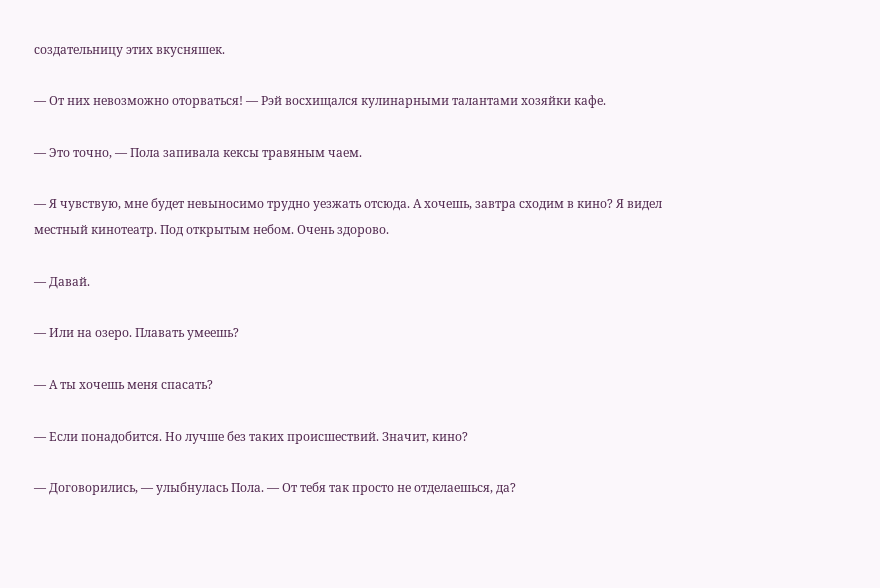создательницу этих вкусняшек.

— От них невозможно оторваться! — Рэй восхищался кулинарными талантами хозяйки кафе.

— Это точно, — Пола запивала кексы травяным чаем.

— Я чувствую, мне будет невыносимо трудно уезжать отсюда. А хочешь, завтра сходим в кино? Я видел местный кинотеатр. Под открытым небом. Очень здорово.

— Давай.

— Или на озеро. Плавать умеешь?

— А ты хочешь меня спасать?

— Если понадобится. Но лучше без таких происшествий. Значит, кино?

— Договорились, — улыбнулась Пола. — От тебя так просто не отделаешься, да?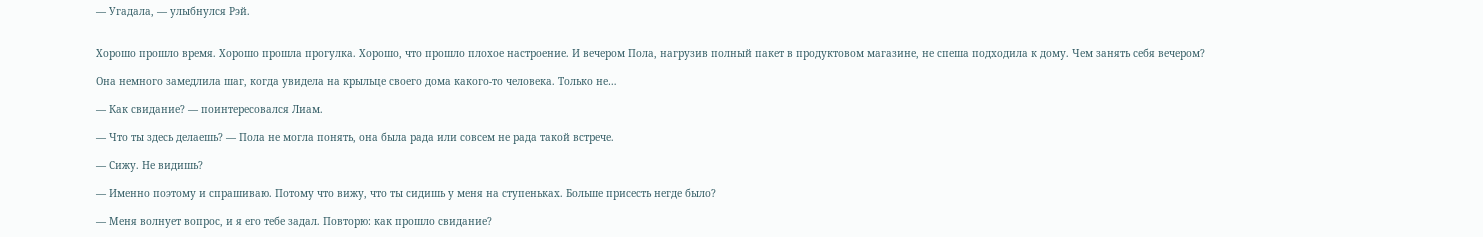— Угадала, — улыбнулся Рэй.


Хорошо прошло время. Хорошо прошла прогулка. Хорошо, что прошло плохое настроение. И вечером Пола, нагрузив полный пакет в продуктовом магазине, не спеша подходила к дому. Чем занять себя вечером?

Она немного замедлила шаг, когда увидела на крыльце своего дома какого-то человека. Только не…

— Как свидание? — поинтересовался Лиам.

— Что ты здесь делаешь? — Пола не могла понять, она была рада или совсем не рада такой встрече.

— Сижу. Не видишь?

— Именно поэтому и спрашиваю. Потому что вижу, что ты сидишь у меня на ступеньках. Больше присесть негде было?

— Меня волнует вопрос, и я его тебе задал. Повторю: как прошло свидание?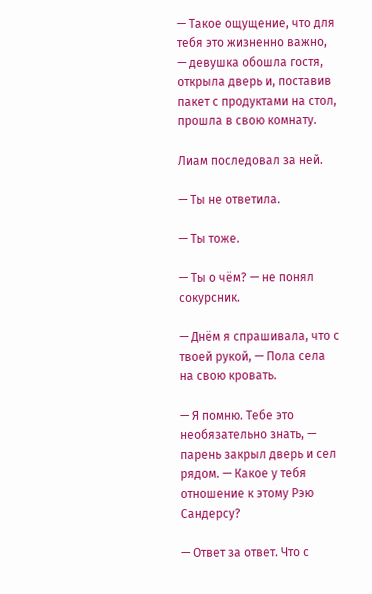— Такое ощущение, что для тебя это жизненно важно, — девушка обошла гостя, открыла дверь и, поставив пакет с продуктами на стол, прошла в свою комнату.

Лиам последовал за ней.

— Ты не ответила.

— Ты тоже.

— Ты о чём? — не понял сокурсник.

— Днём я спрашивала, что с твоей рукой, — Пола села на свою кровать.

— Я помню. Тебе это необязательно знать, — парень закрыл дверь и сел рядом. — Какое у тебя отношение к этому Рэю Сандерсу?

— Ответ за ответ. Что с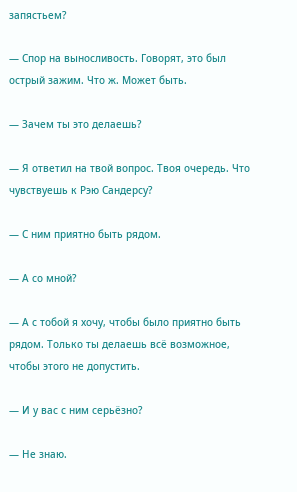запястьем?

— Спор на выносливость. Говорят, это был острый зажим. Что ж. Может быть.

— Зачем ты это делаешь?

— Я ответил на твой вопрос. Твоя очередь. Что чувствуешь к Рэю Сандерсу?

— С ним приятно быть рядом.

— А со мной?

— А с тобой я хочу, чтобы было приятно быть рядом. Только ты делаешь всё возможное, чтобы этого не допустить.

— И у вас с ним серьёзно?

— Не знаю.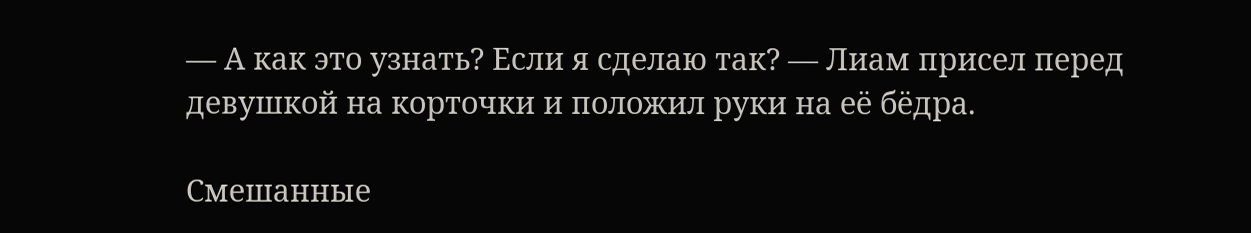— А как это узнать? Если я сделаю так? — Лиам присел перед девушкой на корточки и положил руки на её бёдра.

Смешанные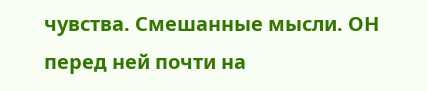чувства. Смешанные мысли. ОН перед ней почти на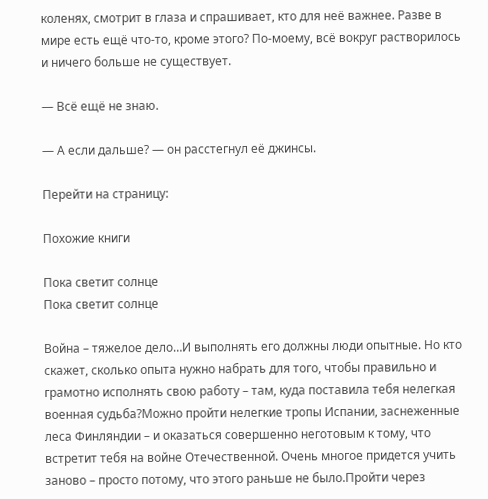коленях, смотрит в глаза и спрашивает, кто для неё важнее. Разве в мире есть ещё что-то, кроме этого? По-моему, всё вокруг растворилось и ничего больше не существует.

— Всё ещё не знаю.

— А если дальше? — он расстегнул её джинсы.

Перейти на страницу:

Похожие книги

Пока светит солнце
Пока светит солнце

Война – тяжелое дело…И выполнять его должны люди опытные. Но кто скажет, сколько опыта нужно набрать для того, чтобы правильно и грамотно исполнять свою работу – там, куда поставила тебя нелегкая военная судьба?Можно пройти нелегкие тропы Испании, заснеженные леса Финляндии – и оказаться совершенно неготовым к тому, что встретит тебя на войне Отечественной. Очень многое придется учить заново – просто потому, что этого раньше не было.Пройти через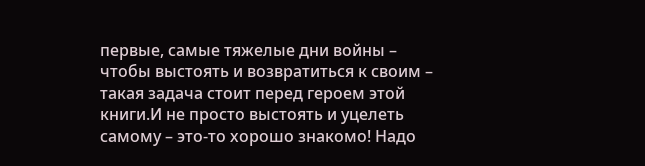первые, самые тяжелые дни войны – чтобы выстоять и возвратиться к своим – такая задача стоит перед героем этой книги.И не просто выстоять и уцелеть самому – это-то хорошо знакомо! Надо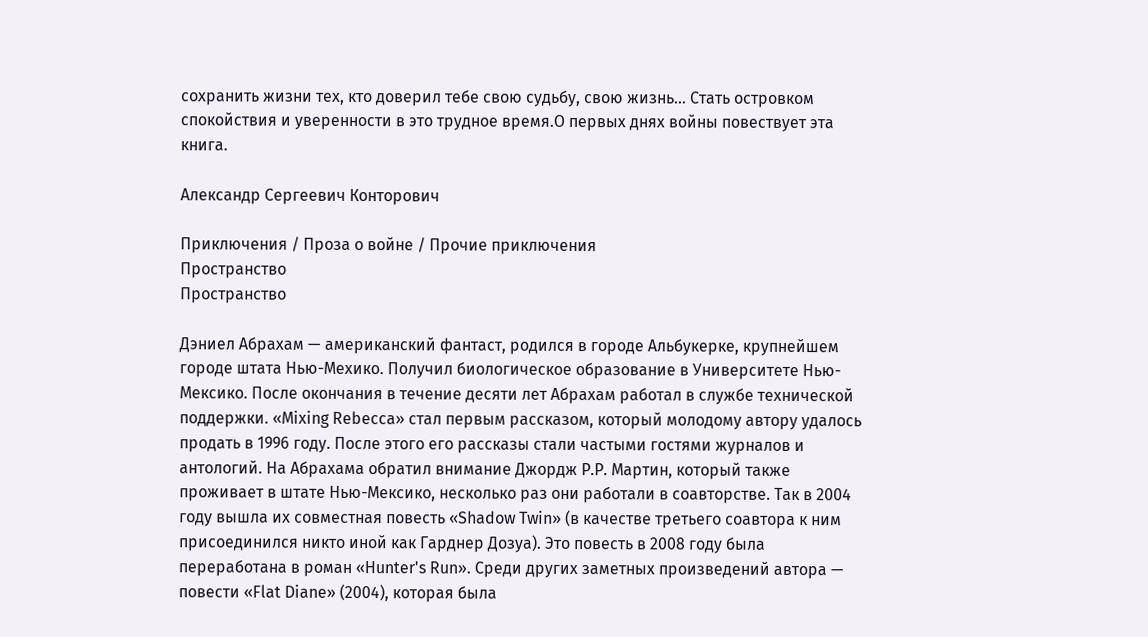сохранить жизни тех, кто доверил тебе свою судьбу, свою жизнь… Стать островком спокойствия и уверенности в это трудное время.О первых днях войны повествует эта книга.

Александр Сергеевич Конторович

Приключения / Проза о войне / Прочие приключения
Пространство
Пространство

Дэниел Абрахам — американский фантаст, родился в городе Альбукерке, крупнейшем городе штата Нью-Мехико. Получил биологическое образование в Университете Нью-Мексико. После окончания в течение десяти лет Абрахам работал в службе технической поддержки. «Mixing Rebecca» стал первым рассказом, который молодому автору удалось продать в 1996 году. После этого его рассказы стали частыми гостями журналов и антологий. На Абрахама обратил внимание Джордж Р.Р. Мартин, который также проживает в штате Нью-Мексико, несколько раз они работали в соавторстве. Так в 2004 году вышла их совместная повесть «Shadow Twin» (в качестве третьего соавтора к ним присоединился никто иной как Гарднер Дозуа). Это повесть в 2008 году была переработана в роман «Hunter's Run». Среди других заметных произведений автора — повести «Flat Diane» (2004), которая была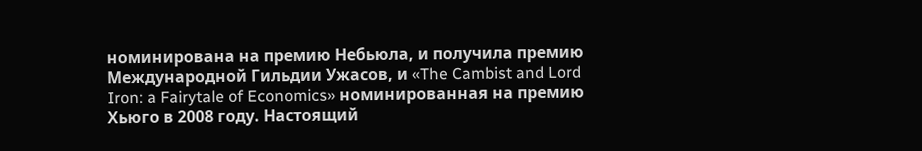номинирована на премию Небьюла, и получила премию Международной Гильдии Ужасов, и «The Cambist and Lord Iron: a Fairytale of Economics» номинированная на премию Хьюго в 2008 году. Настоящий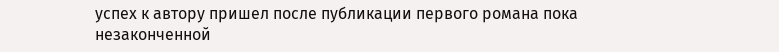успех к автору пришел после публикации первого романа пока незаконченной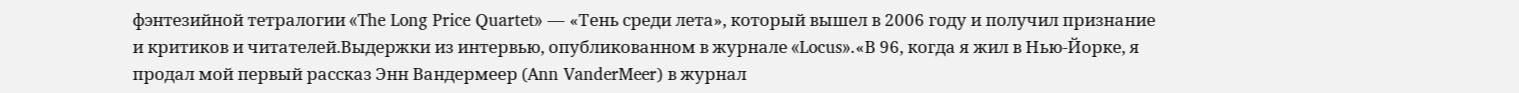фэнтезийной тетралогии «The Long Price Quartet» — «Тень среди лета», который вышел в 2006 году и получил признание и критиков и читателей.Выдержки из интервью, опубликованном в журнале «Locus».«В 96, когда я жил в Нью-Йорке, я продал мой первый рассказ Энн Вандермеер (Ann VanderMeer) в журнал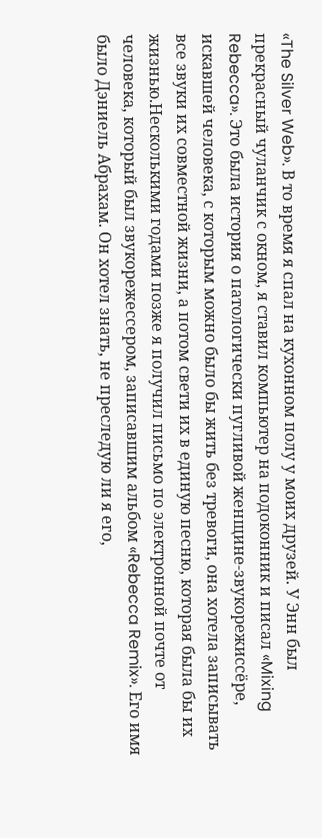«The Silver Web». В то время я спал на кухонном полу у моих друзей. У Энн был прекрасный чуланчик с окном, я ставил компьютер на подоконник и писал «Mixing Rebecca». Это была история о патологически пугливой женщине-звукорежиссёре, искавшей человека, с которым можно было бы жить без тревоги, она хотела записывать все звуки их совместной жизни, а потом свети их в единую песню, которая была бы их жизнью.Несколькими годами позже я получил письмо по электронной почте от человека, который был звукорежессером, записавшим альбом «Rebecca Remix». Его имя было Дэниель Абрахам. Он хотел знать, не преследую ли я его,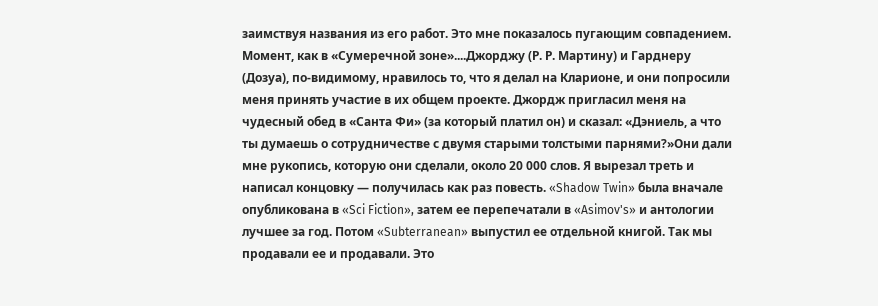заимствуя названия из его работ. Это мне показалось пугающим совпадением. Момент, как в «Сумеречной зоне»....Джорджу (Р. Р. Мартину) и Гарднеру (Дозуа), по-видимому, нравилось то, что я делал на Кларионе, и они попросили меня принять участие в их общем проекте. Джордж пригласил меня на чудесный обед в «Санта Фи» (за который платил он) и сказал: «Дэниель, а что ты думаешь о сотрудничестве с двумя старыми толстыми парнями?»Они дали мне рукопись, которую они сделали, около 20 000 слов. Я вырезал треть и написал концовку — получилась как раз повесть. «Shadow Twin» была вначале опубликована в «Sci Fiction», затем ее перепечатали в «Asimov's» и антологии лучшее за год. Потом «Subterranean» выпустил ее отдельной книгой. Так мы продавали ее и продавали. Это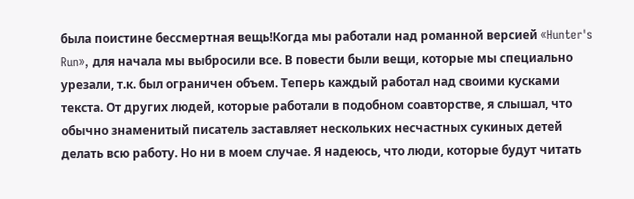была поистине бессмертная вещь!Когда мы работали над романной версией «Hunter's Run», для начала мы выбросили все. В повести были вещи, которые мы специально урезали, т.к. был ограничен объем. Теперь каждый работал над своими кусками текста. От других людей, которые работали в подобном соавторстве, я слышал, что обычно знаменитый писатель заставляет нескольких несчастных сукиных детей делать всю работу. Но ни в моем случае. Я надеюсь, что люди, которые будут читать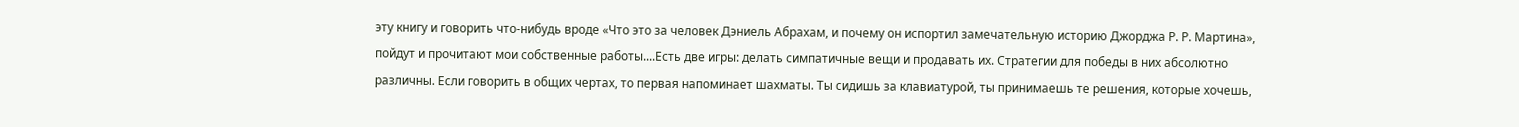эту книгу и говорить что-нибудь вроде «Что это за человек Дэниель Абрахам, и почему он испортил замечательную историю Джорджа Р. Р. Мартина», пойдут и прочитают мои собственные работы....Есть две игры: делать симпатичные вещи и продавать их. Стратегии для победы в них абсолютно различны. Если говорить в общих чертах, то первая напоминает шахматы. Ты сидишь за клавиатурой, ты принимаешь те решения, которые хочешь,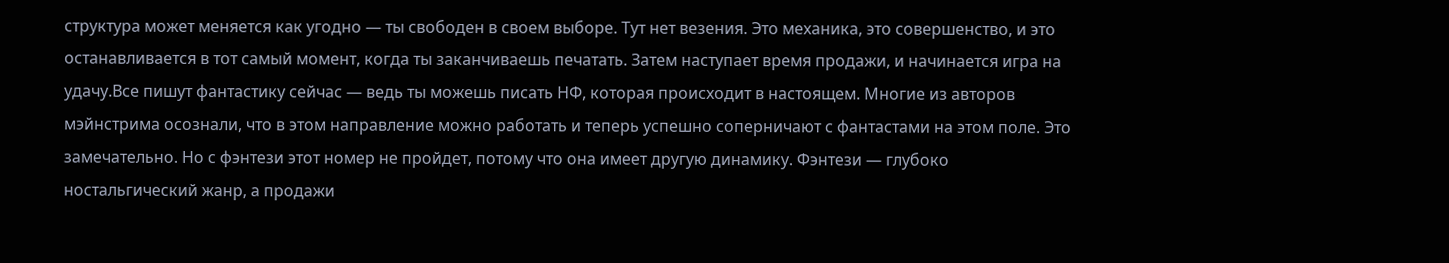структура может меняется как угодно — ты свободен в своем выборе. Тут нет везения. Это механика, это совершенство, и это останавливается в тот самый момент, когда ты заканчиваешь печатать. Затем наступает время продажи, и начинается игра на удачу.Все пишут фантастику сейчас — ведь ты можешь писать НФ, которая происходит в настоящем. Многие из авторов мэйнстрима осознали, что в этом направление можно работать и теперь успешно соперничают с фантастами на этом поле. Это замечательно. Но с фэнтези этот номер не пройдет, потому что она имеет другую динамику. Фэнтези — глубоко ностальгический жанр, а продажи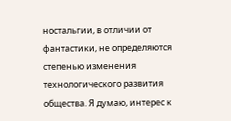ностальгии, в отличии от фантастики, не определяются степенью изменения технологического развития общества. Я думаю, интерес к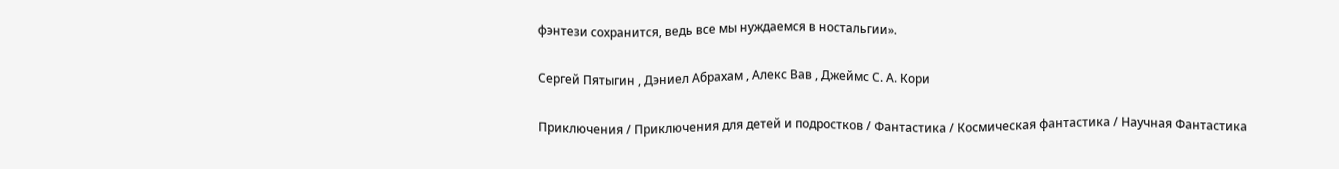фэнтези сохранится, ведь все мы нуждаемся в ностальгии».

Сергей Пятыгин , Дэниел Абрахам , Алекс Вав , Джеймс С. А. Кори

Приключения / Приключения для детей и подростков / Фантастика / Космическая фантастика / Научная Фантастика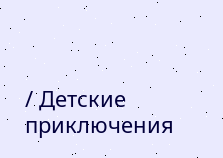/ Детские приключения